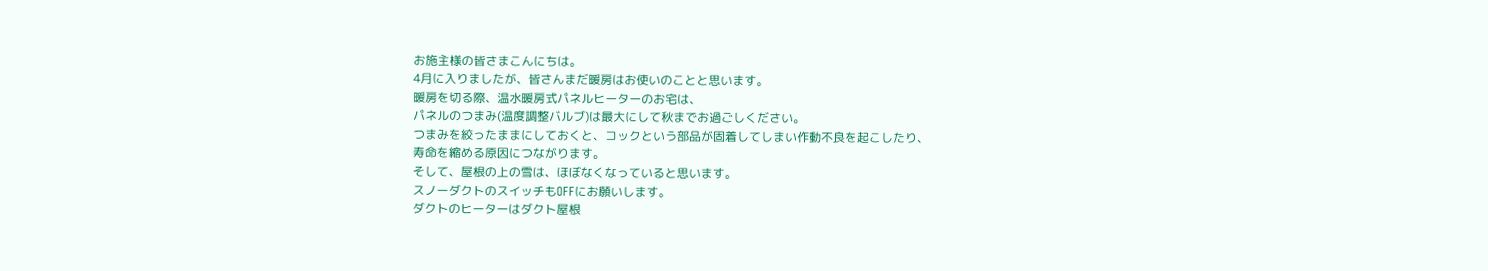お施主様の皆さまこんにちは。
4月に入りましたが、皆さんまだ暖房はお使いのことと思います。
暖房を切る際、温水暖房式パネルヒーターのお宅は、
パネルのつまみ(温度調整バルブ)は最大にして秋までお過ごしください。
つまみを絞ったままにしておくと、コックという部品が固着してしまい作動不良を起こしたり、
寿命を縮める原因につながります。
そして、屋根の上の雪は、ほぼなくなっていると思います。
スノーダクトのスイッチもOFFにお願いします。
ダクトのヒーターはダクト屋根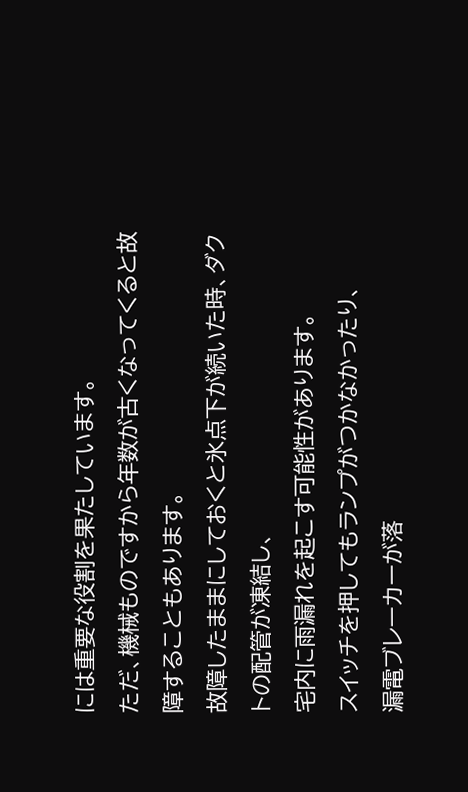には重要な役割を果たしています。
ただ、機械ものですから年数が古くなってくると故障することもあります。
故障したままにしておくと氷点下が続いた時、ダクトの配管が凍結し、
宅内に雨漏れを起こす可能性があります。
スイッチを押してもランプがつかなかったり、
漏電ブレーカーが落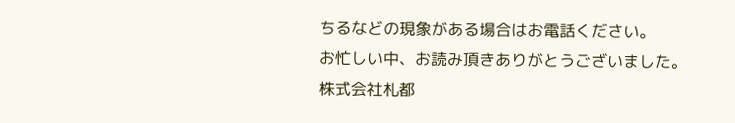ちるなどの現象がある場合はお電話ください。
お忙しい中、お読み頂きありがとうございました。
株式会社札都